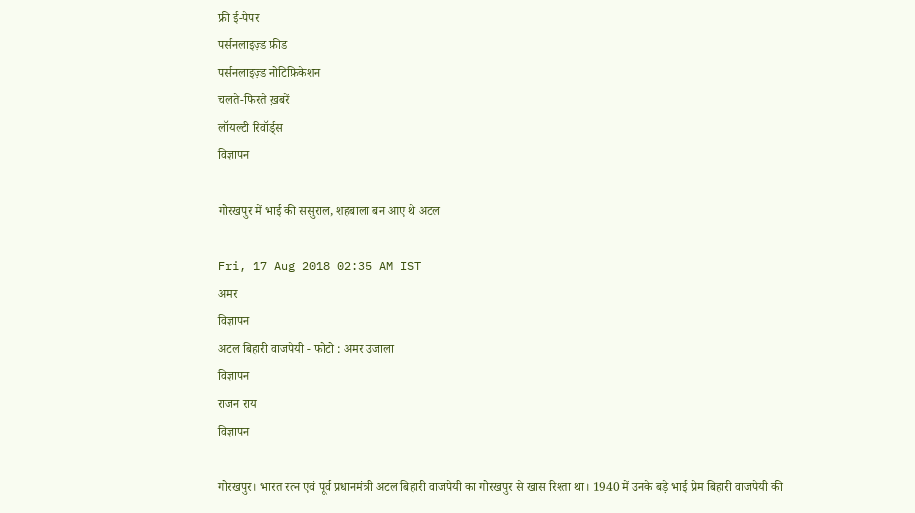फ्री ई-पेपर
पर्सनलाइज़्ड फ़ीड
पर्सनलाइज़्ड नोटिफ़िकेशन
चलते-फिरते ख़बरें
लॉयल्टी रिवॉर्ड्स
विज्ञापन

गोरखपुर में भाई की ससुराल, शहबाला बन आए थे अटल

Fri, 17 Aug 2018 02:35 AM IST
अमर
विज्ञापन
अटल बिहारी वाजपेयी - फोटो : अमर उजाला
विज्ञापन
राजन राय
विज्ञापन

गोरखपुर। भारत रत्न एवं पूर्व प्रधानमंत्री अटल बिहारी वाजपेयी का गोरखपुर से खास रिश्ता था। 1940 में उनके बड़े भाई प्रेम बिहारी वाजपेयी की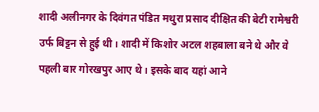शादी अलीनगर के दिवंगत पंडित मथुरा प्रसाद दीक्षित की बेटी रामेश्वरी उर्फ बिट्टन से हुई थी। शादी में किशोर अटल शहबाला बने थे और वे पहली बार गोरखपुर आए थे। इसके बाद यहां आने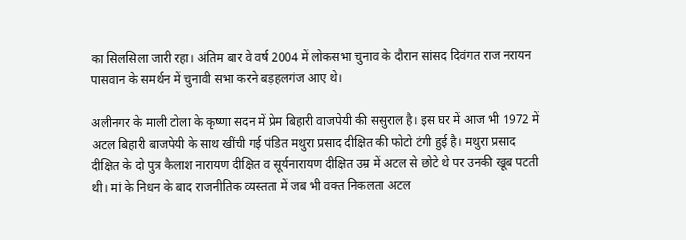का सिलसिला जारी रहा। अंतिम बार वे वर्ष 2004 में लोकसभा चुनाव के दौरान सांसद दिवंगत राज नरायन पासवान के समर्थन में चुनावी सभा करने बड़हलगंज आए थे।

अलीनगर के माली टोला के कृष्णा सदन में प्रेम बिहारी वाजपेयी की ससुराल है। इस घर में आज भी 1972 में अटल बिहारी बाजपेयी के साथ खींची गई पंडित मथुरा प्रसाद दीक्षित की फोटो टंगी हुई है। मथुरा प्रसाद दीक्षित के दो पुत्र कैलाश नारायण दीक्षित व सूर्यनारायण दीक्षित उम्र में अटल से छोटे थे पर उनकी खूब पटती थी। मां के निधन के बाद राजनीतिक व्यस्तता में जब भी वक्त निकलता अटल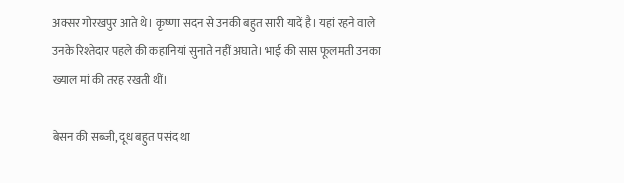अक्सर गोरखपुर आते थे। कृष्णा सदन से उनकी बहुत सारी यादें है। यहां रहने वाले उनके रिश्तेदार पहले की कहानियां सुनाते नहीं अघाते। भाई की सास फूलमती उनका ख्याल मां की तरह रखती थीं।

बेसन की सब्जी, दूध बहुत पसंद था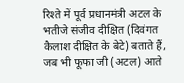रिश्ते में पूर्व प्रधानमंत्री अटल के भतीजे संजीव दीक्षित (दिवंगत कैलाश दीक्षित के बेटे) बताते हैं, जब भी फूफा जी (अटल) आते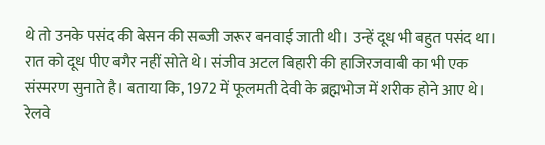थे तो उनके पसंद की बेसन की सब्जी जरूर बनवाई जाती थी। उन्हें दूध भी बहुत पसंद था। रात को दूध पीए बगैर नहीं सोते थे। संजीव अटल बिहारी की हाजिरजवाबी का भी एक संस्मरण सुनाते है। बताया कि, 1972 में फूलमती देवी के ब्रह्मभोज में शरीक होने आए थे। रेलवे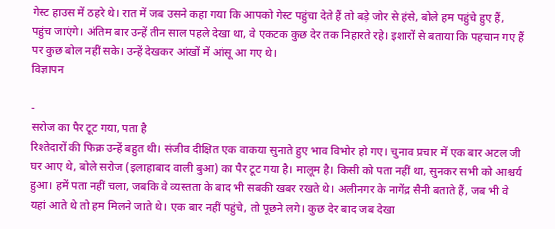गेस्ट हाउस में ठहरे थे। रात में जब उसने कहा गया कि आपको गेस्ट पहुंचा देते हैं तो बड़े जोर से हंसे, बोले हम पहुंचे हुए हैं, पहुंच जाएंगे। अंतिम बार उन्हें तीन साल पहले देखा था, वे एकटक कुछ देर तक निहारते रहे। इशारों से बताया कि पहचान गए हैं पर कुछ बोल नहीं सके। उन्हें देखकर आंखों में आंसू आ गए थे।
विज्ञापन

-
सरोज का पैर टूट गया, पता है
रिश्तेदारों की फिक्र उन्हें बहुत थी। संजीव दीक्षित एक वाकया सुनाते हुए भाव विभोर हो गए। चुनाव प्रचार में एक बार अटल जी घर आए थे, बोले सरोज (इलाहाबाद वाली बुआ) का पैर टूट गया है। मालूम है। किसी को पता नहीं था, सुनकर सभी को आश्चर्य हुआ। हमें पता नहीं चला, जबकि वे व्यस्तता के बाद भी सबकी खबर रखते थे। अलीनगर के नागेंद्र सैनी बताते हैं, जब भी वे यहां आते थे तो हम मिलने जाते थे। एक बार नहीं पहुंचे, तो पूछने लगे। कुछ देर बाद जब देखा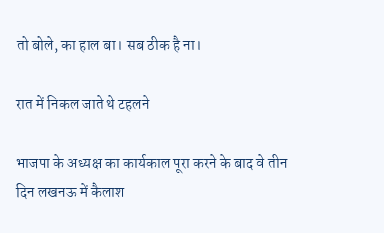तो बोले, का हाल बा। सब ठीक है ना।

रात में निकल जाते थे टहलने

भाजपा के अध्यक्ष का कार्यकाल पूरा करने के बाद वे तीन दिन लखनऊ में कैलाश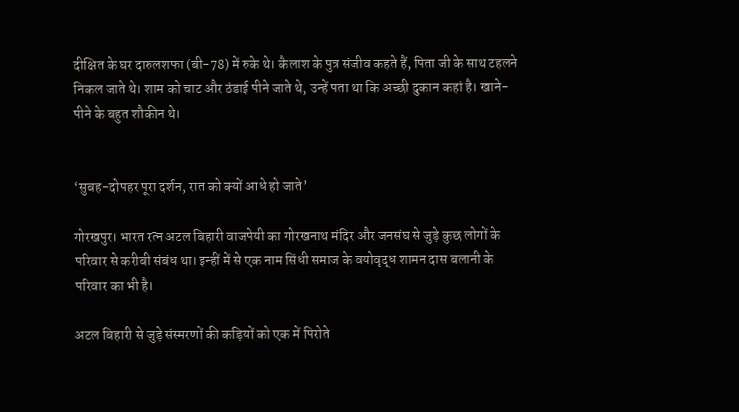दीक्षित के घर दारुलशफा (बी-78) में रुके थे। कैलाश के पुत्र संजीव कहते हैं, पिता जी के साथ टहलने निकल जाते थे। शाम को चाट और ठंडाई पीने जाते थे, उन्हें पता था कि अच्छी दुकान कहां है। खाने-पीने के बहुत शौकीन थे।


‘सुबह-दोपहर पूरा दर्शन, रात को क्यों आधे हो जाते’

गोरखपुर। भारत रत्न अटल बिहारी वाजपेयी का गोरखनाथ मंदिर और जनसंघ से जुड़े कुछ लोगों के परिवार से करीबी संबंध था। इन्हीं में से एक नाम सिंधी समाज के वयोवृद्ध शामन दास बलानी के परिवार का भी है।

अटल बिहारी से जुड़े संस्मरणों की कड़ियों को एक में पिरोते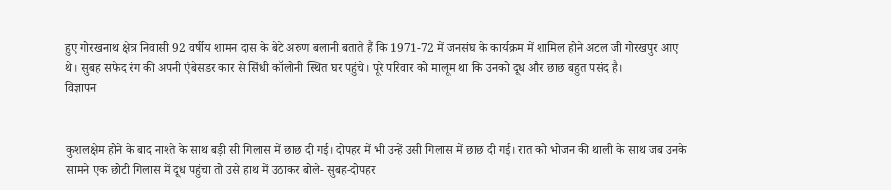हुए गोरखनाथ क्षेत्र निवासी 92 वर्षीय शामन दास के बेटे अरुण बलानी बताते हैं कि 1971-72 में जनसंघ के कार्यक्रम में शामिल होने अटल जी गोरखपुर आए थे। सुबह सफेद रंग की अपनी एंबेसडर कार से सिंधी कॉलोनी स्थित घर पहुंचे। पूरे परिवार को मालूम था कि उनको दूध और छाछ बहुत पसंद है।
विज्ञापन


कुशलक्षेम होने के बाद नाश्ते के साथ बड़ी सी गिलास में छाछ दी गई। दोपहर में भी उन्हें उसी गिलास में छाछ दी गई। रात को भोजन की थाली के साथ जब उनके सामने एक छोटी गिलास में दूध पहुंचा तो उसे हाथ में उठाकर बोले- सुबह-दोपहर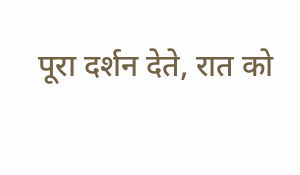पूरा दर्शन देते, रात को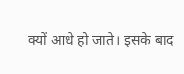क्यों आधे हो जाते। इसके बाद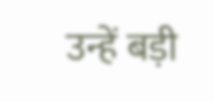उन्हें बड़ी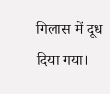गिलास में दूध दिया गया।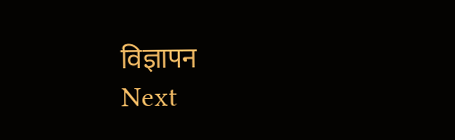विज्ञापन
Next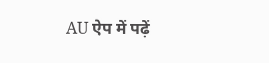AU ऐप में पढ़ें